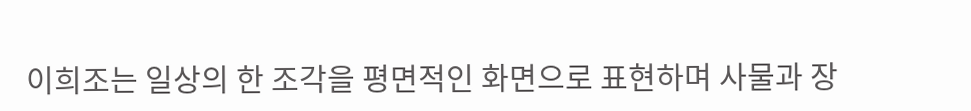이희조는 일상의 한 조각을 평면적인 화면으로 표현하며 사물과 장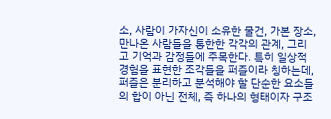소, 사람이 가자신이 소유한 물건, 가본 장소, 만나온 사람들을 통한한 각각의 관계, 그리고 기억과 감정들에 주목한다. 특히 일상적 경험을 표현한 조각들을 퍼즐이라 칭하는데, 퍼즐은 분리하고 분석해야 할 단순한 요소들의 합이 아닌 전체, 즉 하나의 형태이자 구조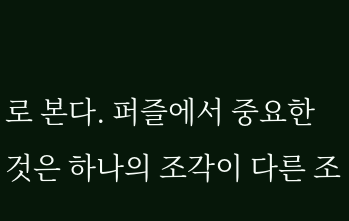로 본다. 퍼즐에서 중요한 것은 하나의 조각이 다른 조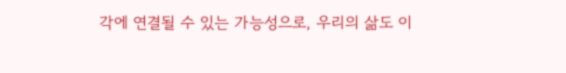각에 연결될 수 있는 가능성으로, 우리의 삶도 이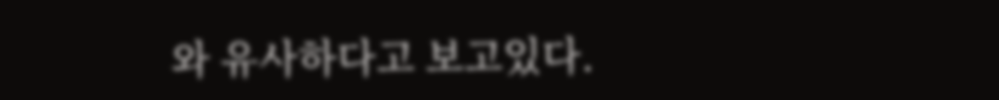와 유사하다고 보고있다.